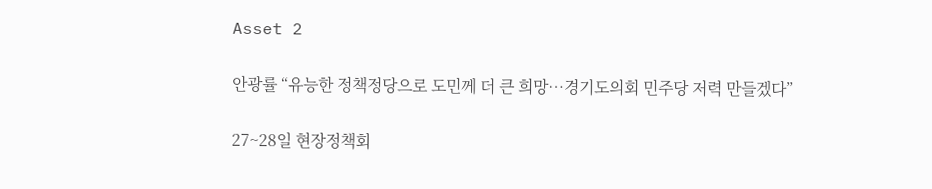Asset 2

안광률 “유능한 정책정당으로 도민께 더 큰 희망…경기도의회 민주당 저력 만들겠다”

27~28일 현장정책회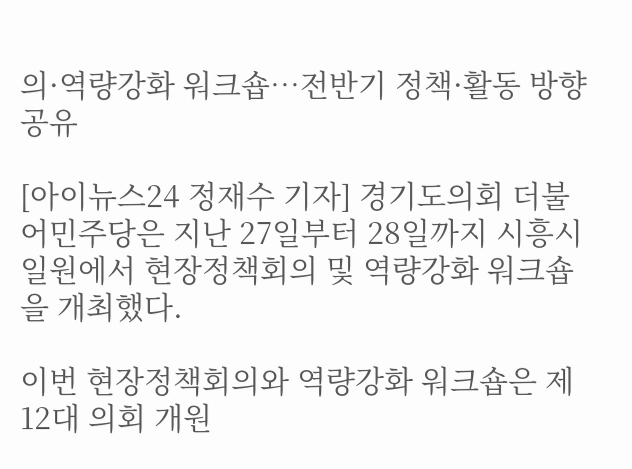의·역량강화 워크숍…전반기 정책·활동 방향 공유

[아이뉴스24 정재수 기자] 경기도의회 더불어민주당은 지난 27일부터 28일까지 시흥시 일원에서 현장정책회의 및 역량강화 워크숍을 개최했다.

이번 현장정책회의와 역량강화 워크숍은 제12대 의회 개원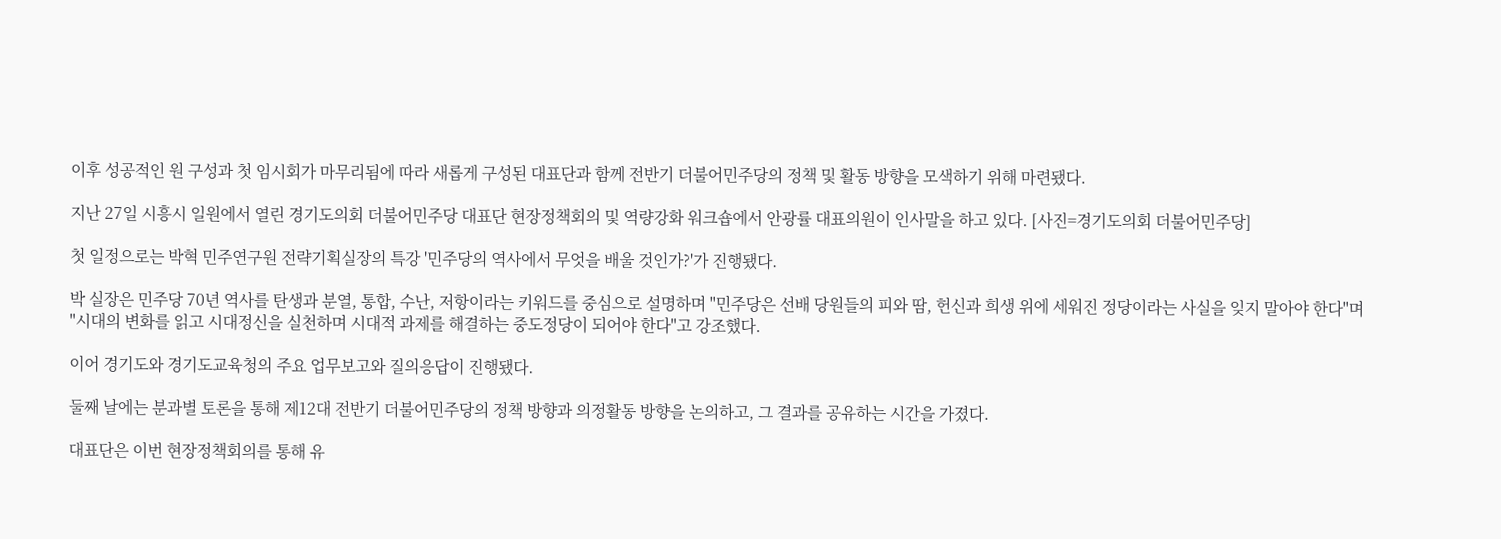이후 성공적인 원 구성과 첫 임시회가 마무리됨에 따라 새롭게 구성된 대표단과 함께 전반기 더불어민주당의 정책 및 활동 방향을 모색하기 위해 마련됐다.

지난 27일 시흥시 일원에서 열린 경기도의회 더불어민주당 대표단 현장정책회의 및 역량강화 워크숍에서 안광률 대표의원이 인사말을 하고 있다. [사진=경기도의회 더불어민주당]

첫 일정으로는 박혁 민주연구원 전략기획실장의 특강 '민주당의 역사에서 무엇을 배울 것인가?'가 진행됐다.

박 실장은 민주당 70년 역사를 탄생과 분열, 통합, 수난, 저항이라는 키워드를 중심으로 설명하며 "민주당은 선배 당원들의 피와 땀, 헌신과 희생 위에 세워진 정당이라는 사실을 잊지 말아야 한다"며 "시대의 변화를 읽고 시대정신을 실천하며 시대적 과제를 해결하는 중도정당이 되어야 한다"고 강조했다.

이어 경기도와 경기도교육청의 주요 업무보고와 질의응답이 진행됐다.

둘째 날에는 분과별 토론을 통해 제12대 전반기 더불어민주당의 정책 방향과 의정활동 방향을 논의하고, 그 결과를 공유하는 시간을 가졌다.

대표단은 이번 현장정책회의를 통해 유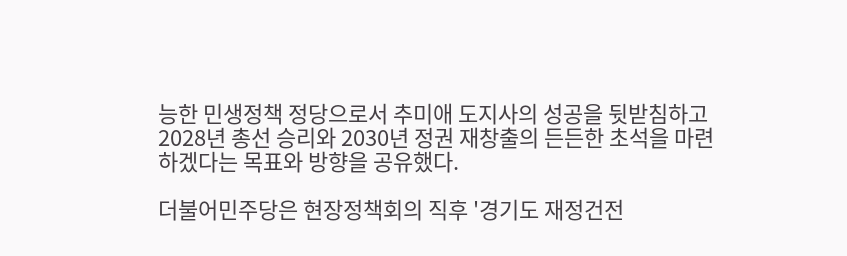능한 민생정책 정당으로서 추미애 도지사의 성공을 뒷받침하고 2028년 총선 승리와 2030년 정권 재창출의 든든한 초석을 마련하겠다는 목표와 방향을 공유했다.

더불어민주당은 현장정책회의 직후 '경기도 재정건전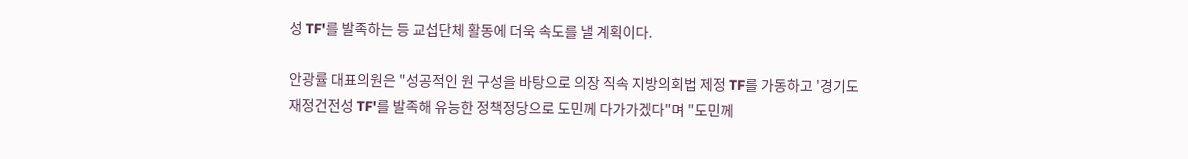성 TF'를 발족하는 등 교섭단체 활동에 더욱 속도를 낼 계획이다.

안광률 대표의원은 "성공적인 원 구성을 바탕으로 의장 직속 지방의회법 제정 TF를 가동하고 '경기도 재정건전성 TF'를 발족해 유능한 정책정당으로 도민께 다가가겠다"며 "도민께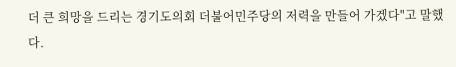더 큰 희망을 드리는 경기도의회 더불어민주당의 저력을 만들어 가겠다"고 말했다.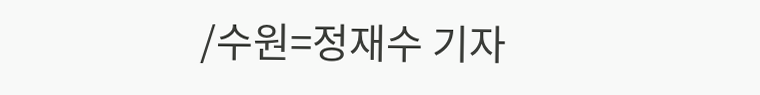/수원=정재수 기자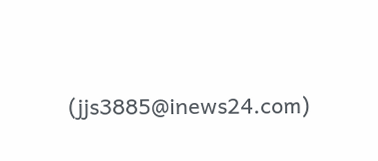(jjs3885@inews24.com)